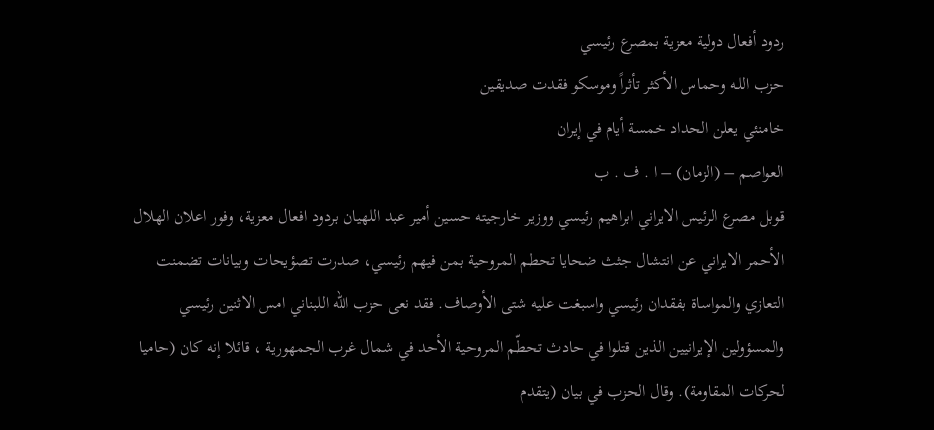ردود أفعال دولية معزية بمصرع رئيسي
حزب اللـه وحماس الأكثر تأثراً وموسكو فقدت صديقين
خامنئي يعلن الحداد خمسة أيام في إيران
العواصم – (الزمان) – ا . ف . ب
قوبل مصرع الرئيس الايراني ابراهيم رئيسي ووزير خارجيته حسين أمير عبد اللهيان بردود افعال معزية، وفور اعلان الهلال الأحمر الايراني عن انتشال جثث ضحايا تحطم المروحية بمن فيهم رئيسي، صدرت تصؤيحات وبيانات تضمنت التعازي والمواساة بفقدان رئيسي واسبغت عليه شتى الأوصاف. فقد نعى حزب الله اللبناني امس الاثنين رئيسي والمسؤولين الإيرانيين الذين قتلوا في حادث تحطّم المروحية الأحد في شمال غرب الجمهورية ، قائلا إنه كان (حاميا لحركات المقاومة). وقال الحزب في بيان (يتقدم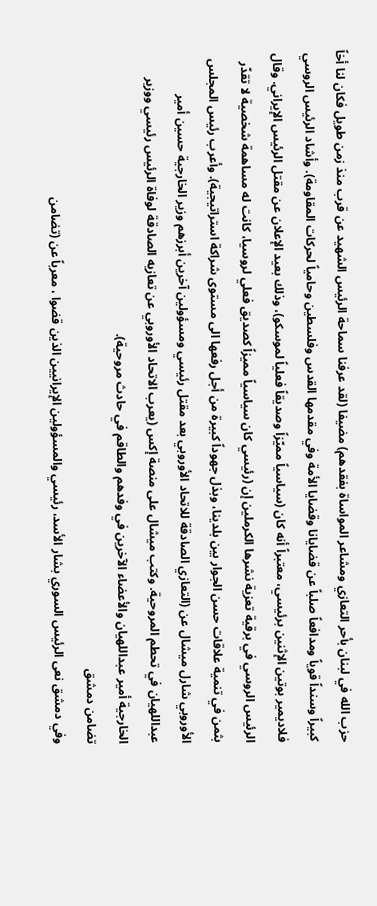حزب الله في لبنان بأحر التعازي ومشاعر المواساة بفقدهم) مضيفا (لقد عرفنا سماحة الرئيس الشهيد عن قرب منذ زمن طويل فكان لنا أخاً كبيراً وسنداً قوياً ومدافعاً صلباً عن قضايانا وقضايا الأمة وفي مقدمها القدس وفلسطين وحامياً لحركات المقاومة). وأشاد الرئيس الروسي فلاديمير بوتين الإثنين برئيسي، معتبراً أنه كان (سياسياً مميّزاً وصديقاً فعلياً لموسكو)، وذلك بعيد الإعلان عن مقتل الرئيس الإيراني. وقال الرئيس الروسي في برقية تعزية نشرها الكرملين إن (رئيسي كان سياسياً مميزاً كصديق فعلي لروسيا، كانت له مساهمة شخصية لا تقدّر بثمن في تنمية علاقات حسن الجوار بين بلدينا، وبذل جهوداً كبيرة من أجل رفعها الى مستوى شراكة استراتيجية). وأعرب رئيس المجلس الأوروبي شارل ميشال عن (التعازي الصادقة للاتحاد الأوروبي بعد مقتل رئيسي ومسؤولين آخرين أبرزهم وزير الخارجية حسين أمير عبداللهيان في تحطم المروحية. وكتب ميشال على منصة إكس (يعرب الاتحاد الأوروبي عن تعازيه الصادقة لوفاة الرئيس رئيسي ووزير الخارجية أمير عبداللهيان والأعضاء الآخرين في وفدهم والطاقم في حادث مروحية).
تضامن دمشق
وفي دمشق نعى الرئيس السوري بشار الأسد، رئيسي والمسؤولين الإيرانيين الذين قضوا ، معرباً عن (تضامن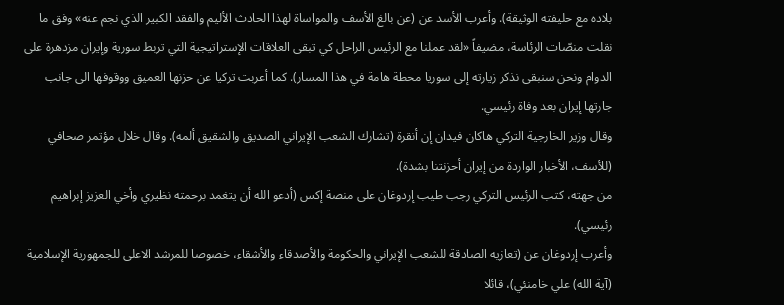بلاده مع حليفته الوثيقة). وأعرب الأسد عن (عن بالغ الأسف والمواساة لهذا الحادث الأليم والفقد الكبير الذي نجم عنه» وفق ما نقلت منصّات الرئاسة، مضيفاً «لقد عملنا مع الرئيس الراحل كي تبقى العلاقات الإستراتيجية التي تربط سورية وإيران مزدهرة على الدوام ونحن سنبقى نذكر زيارته إلى سوريا محطة هامة في هذا المسار). كما أعربت تركيا عن حزنها العميق ووقوفها الى جانب جارتها إيران بعد وفاة رئيسي.
وقال وزير الخارجية التركي هاكان فيدان إن أنقرة (تشارك الشعب الإيراني الصديق والشقيق ألمه). وقال خلال مؤتمر صحافي (للأسف، الأخبار الواردة من إيران أحزنتنا بشدة).
من جهته، كتب الرئيس التركي رجب طيب إردوغان على منصة إكس (أدعو الله أن يتغمد برحمته نظيري وأخي العزيز إبراهيم رئيسي).
وأعرب إردوغان عن (تعازيه الصادقة للشعب الإيراني والحكومة والأصدقاء والأشقاء، خصوصا للمرشد الاعلى للجمهورية الإسلامية (آية الله) علي خامنئي)، قائلا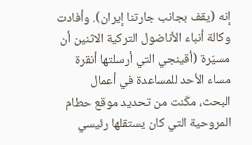إنه (يقف بجانب جارتنا إيران). وأفادت وكالة أنباء الأناضول التركية الاثنين أن مسيّرة (أقينجي التي أرسلتها أنقرة مساء الأحد للمساعدة في أعمال البحث، مكّنت من تحديد موقع حطام المروحية التي كان يستقلها رئيسي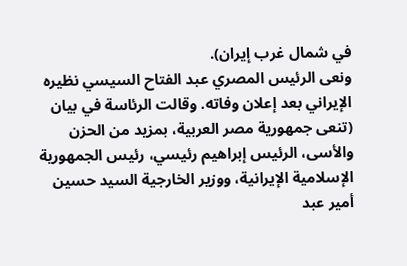في شمال غرب إيران).
ونعى الرئيس المصري عبد الفتاح السيسي نظيره الإيراني بعد إعلان وفاته. وقالت الرئاسة في بيان (تنعى جمهورية مصر العربية، بمزيد من الحزن والأسى، الرئيس إبراهيم رئيسي، رئيس الجمهورية الإسلامية الإيرانية، ووزير الخارجية السيد حسين أمير عبد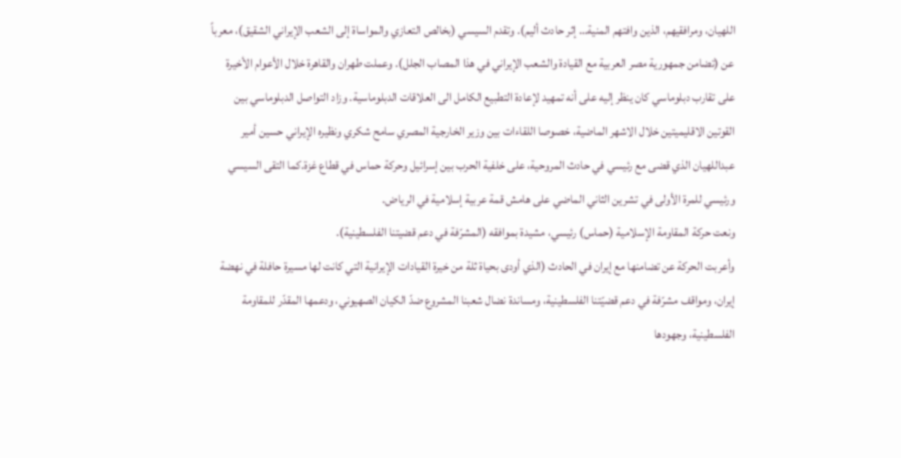اللهيان، ومرافقيهم، الذين وافتهم المنية… إثر حادث أليم). وتقدم السيسي (بخالص التعازي والمواساة إلى الشعب الإيراني الشقيق)، معرباً عن (تضامن جمهورية مصر العربية مع القيادة والشعب الإيراني في هذا المصاب الجلل). وعملت طهران والقاهرة خلال الأعوام الأخيرة على تقارب دبلوماسي كان ينظر إليه على أنه تمهيد لإعادة التطبيع الكامل الى العلاقات الدبلوماسية. وزاد التواصل الدبلوماسي بين القوتين الاقليميتين خلال الاشهر الماضية، خصوصا اللقاءات بين وزير الخارجية المصري سامح شكري ونظيره الإيراني حسين أمير عبداللهيان الذي قضى مع رئيسي في حادث المروحية، على خلفية الحرب بين إسرائيل وحركة حماس في قطاع غزة.كما التقى السيسي ورئيسي للمرة الأولى في تشرين الثاني الماضي على هامش قمة عربية إسلامية في الرياض.
ونعت حركة المقاومة الإسلامية (حماس) رئيسي، مشيدة بموافقه (المشرّفة في دعم قضيتنا الفلسطينية).
وأعربت الحركة عن تضامنها مع إيران في الحادث (الذي أودى بحياة ثلة من خيرة القيادات الإيرانية التي كانت لها مسيرة حافلة في نهضة إيران، ومواقف مشرّفة في دعم قضيّتنا الفلسطينية، ومساندة نضال شعبنا المشروع ضدّ الكيان الصهيوني، ودعمها المقدّر للمقاومة الفلسطينية، وجهودها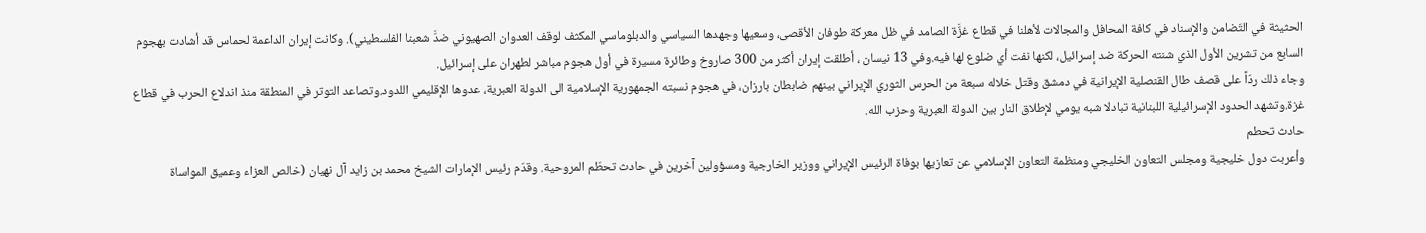الحثيثة في التّضامن والإسناد في كافة المحافل والمجالات لأهلنا في قطاع غزَّة الصامد في ظل معركة طوفان الأقصى، وسعيها وجهدها السياسي والدبلوماسي المكثف لوقف العدوان الصهيوني ضدَّ شعبنا الفلسطيني). وكانت إيران الداعمة لحماس قد أشادت بهجوم السابع من تشرين الأول الذي شنته الحركة ضد إسرائيل، لكنها نفت أي ضلوع لها فيه.وفي 13 نيسان ، أطلقت إيران أكثر من 300 صاروخ وطائرة مسيرة في أول هجوم مباشر لطهران على إسرائيل.
وجاء ذلك ردّاً على قصف طال القنصلية الإيرانية في دمشق وقتل خلاله سبعة من الحرس الثوري الإيراني بينهم ضابطان بارزان، في هجوم نسبته الجمهورية الإسلامية الى الدولة العبرية، عدوها الإقليمي اللدود.وتصاعد التوتر في المنطقة منذ اندلاع الحرب في قطاع غزة.وتشهد الحدود الإسرائيلية اللبنانية تبادلا شبه يومي لإطلاق النار بين الدولة العبرية وحزب الله.
حادث تحطم
وأعربت دول خليجية ومجلس التعاون الخليجي ومنظمة التعاون الإسلامي عن تعازيها بوفاة الرئيس الإيراني ووزير الخارجية ومسؤولين آخرين في حادث تحطّم المروحية. وقدّم رئيس الإمارات الشيخ محمد بن زايد آل نهيان (خالص العزاء وعميق المواساة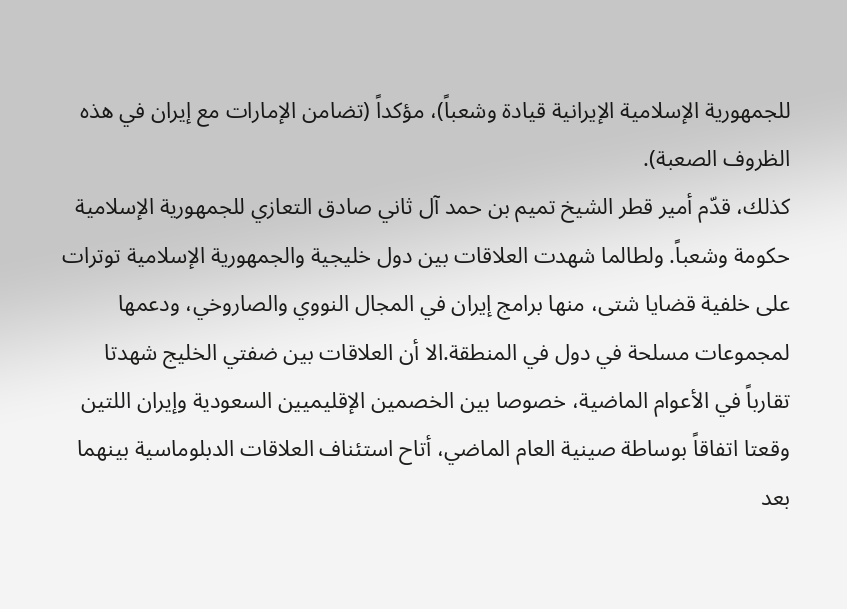للجمهورية الإسلامية الإيرانية قيادة وشعباً)، مؤكداً (تضامن الإمارات مع إيران في هذه الظروف الصعبة).
كذلك، قدّم أمير قطر الشيخ تميم بن حمد آل ثاني صادق التعازي للجمهورية الإسلامية حكومة وشعباً. ولطالما شهدت العلاقات بين دول خليجية والجمهورية الإسلامية توترات على خلفية قضايا شتى، منها برامج إيران في المجال النووي والصاروخي، ودعمها لمجموعات مسلحة في دول في المنطقة.الا أن العلاقات بين ضفتي الخليج شهدتا تقارباً في الأعوام الماضية، خصوصا بين الخصمين الإقليميين السعودية وإيران اللتين وقعتا اتفاقاً بوساطة صينية العام الماضي، أتاح استئناف العلاقات الدبلوماسية بينهما بعد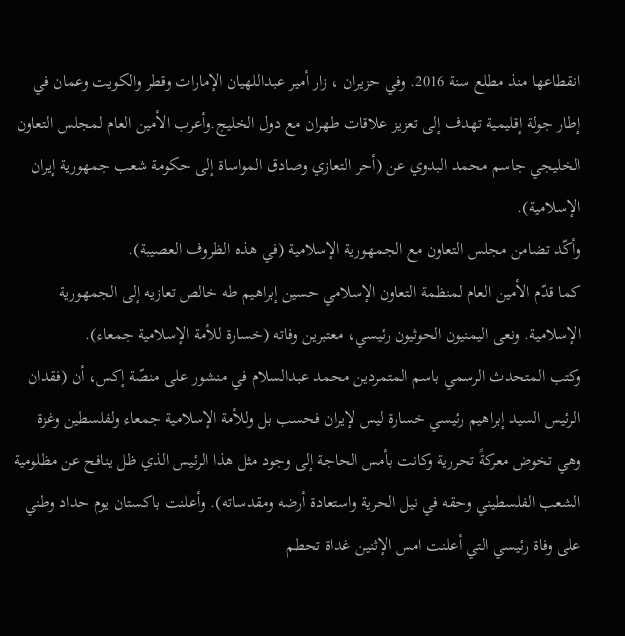انقطاعها منذ مطلع سنة 2016. وفي حزيران ، زار أمير عبداللهيان الإمارات وقطر والكويت وعمان في إطار جولة إقليمية تهدف إلى تعزيز علاقات طهران مع دول الخليج.وأعرب الأمين العام لمجلس التعاون الخليجي جاسم محمد البدوي عن (أحر التعازي وصادق المواساة إلى حكومة شعب جمهورية إيران الإسلامية).
وأكّد تضامن مجلس التعاون مع الجمهورية الإسلامية (في هذه الظروف العصيبة).
كما قدّم الأمين العام لمنظمة التعاون الإسلامي حسين إبراهيم طه خالص تعازيه إلى الجمهورية الإسلامية. ونعى اليمنيون الحوثيون رئيسي، معتبرين وفاته (خسارة للأمة الإسلامية جمعاء).
وكتب المتحدث الرسمي باسم المتمردين محمد عبدالسلام في منشور على منصّة إكس، أن (فقدان الرئيس السيد إبراهيم رئيسي خسارة ليس لإيران فحسب بل وللأمة الإسلامية جمعاء ولفلسطين وغزة وهي تخوض معركةً تحررية وكانت بأمس الحاجة إلى وجود مثل هذا الرئيس الذي ظل ينافح عن مظلومية الشعب الفلسطيني وحقه في نيل الحرية واستعادة أرضه ومقدساته). وأعلنت باكستان يوم حداد وطني على وفاة رئيسي التي أعلنت امس الإثنين غداة تحطم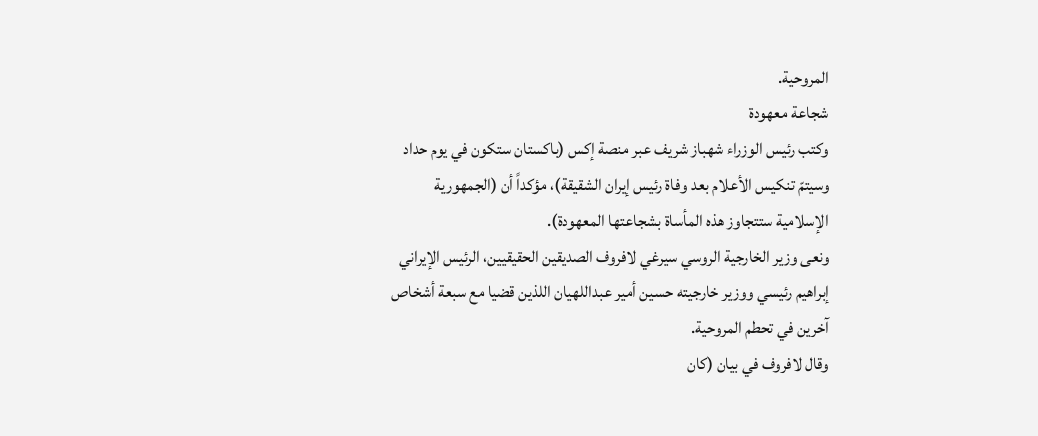المروحية.
شجاعة معهودة
وكتب رئيس الوزراء شهباز شريف عبر منصة إكس (باكستان ستكون في يوم حداد وسيتمّ تنكيس الأعلام بعد وفاة رئيس إيران الشقيقة)، مؤكداً أن (الجمهورية الإسلامية ستتجاوز هذه المأساة بشجاعتها المعهودة).
ونعى وزير الخارجية الروسي سيرغي لافروف الصديقين الحقيقيين، الرئيس الإيراني إبراهيم رئيسي ووزير خارجيته حسين أمير عبداللهيان اللذين قضيا مع سبعة أشخاص آخرين في تحطم المروحية.
وقال لافروف في بيان (كان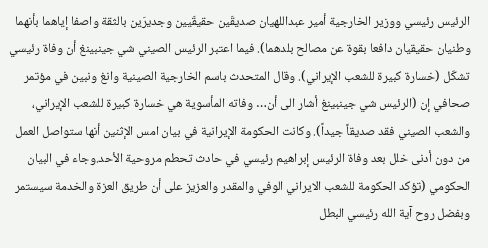الرئيس رئيسي ووزير الخارجية أمير عبداللهيان صديقَين حقيقَيين وجديرَين بالثقة واصفا إياهما بأنهما وطنيان حقيقيان دافعا بقوة عن مصالح بلدهما). فيما اعتبر الرئيس الصيني شي جينبينغ أن وفاة رئيسي تشكّل (خسارة كبيرة للشعب الإيراني). وقال المتحدث باسم الخارجية الصينية وانغ ونبين في مؤتمر صحافي إن (الرئيس شي جينبينغ أشار الى أن… وفاته المأسوية هي خسارة كبيرة للشعب الإيراني، والشعب الصيني فقد صديقاً جيداً). وكانت الحكومة الإيرانية في بيان امس الإثنين أنها ستواصل العمل من دون أدنى خلل بعد وفاة الرئيس إبراهيم رئيسي في حادث تحطم مروحية الأحد.وجاء في البيان الحكومي (تؤكد الحكومة للشعب الايراني الوفي والمقدر والعزيز على أن طريق العزة والخدمة سيستمر وبفضل روح آية الله رئيسي البطل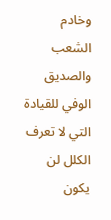وخادم الشعب والصديق الوفي للقيادة التي لا تعرف الكلل لن يكون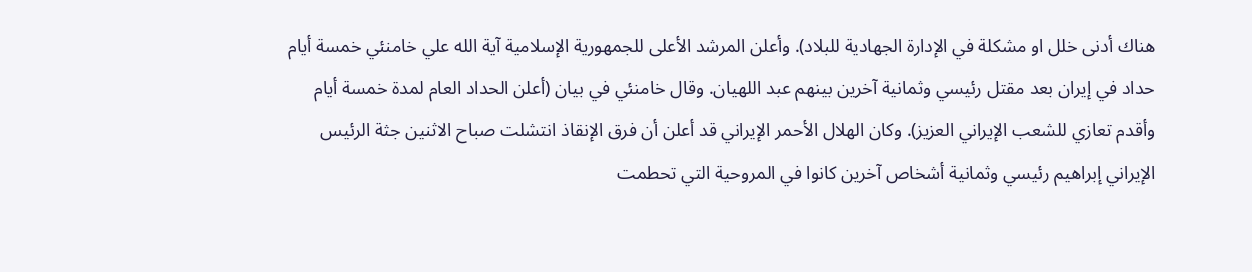هناك أدنى خلل او مشكلة في الإدارة الجهادية للبلاد). وأعلن المرشد الأعلى للجمهورية الإسلامية آية الله علي خامنئي خمسة أيام حداد في إيران بعد مقتل رئيسي وثمانية آخرين بينهم عبد اللهيان. وقال خامنئي في بيان (أعلن الحداد العام لمدة خمسة أيام وأقدم تعازي للشعب الإيراني العزيز). وكان الهلال الأحمر الإيراني قد أعلن أن فرق الإنقاذ انتشلت صباح الاثنين جثة الرئيس الإيراني إبراهيم رئيسي وثمانية أشخاص آخرين كانوا في المروحية التي تحطمت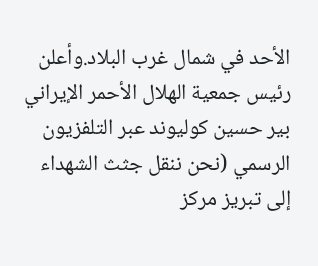الأحد في شمال غرب البلاد.وأعلن رئيس جمعية الهلال الأحمر الإيراني بير حسين كوليوند عبر التلفزيون الرسمي (نحن ننقل جثث الشهداء إلى تبريز مركز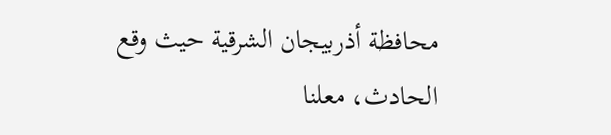محافظة أذربيجان الشرقية حيث وقع الحادث، معلنا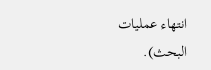انتهاء عمليات البحث).